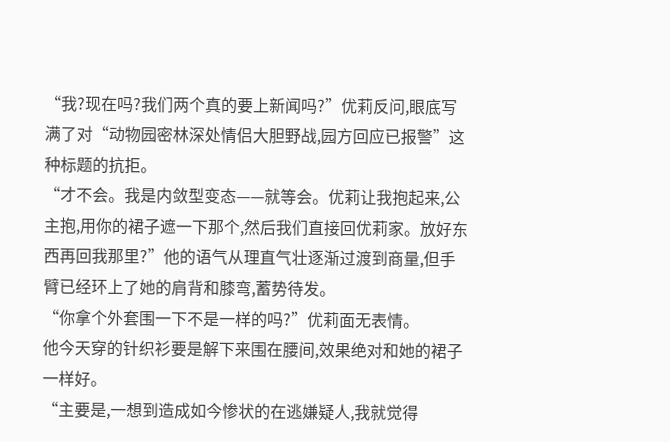“我?现在吗?我们两个真的要上新闻吗?”优莉反问,眼底写满了对“动物园密林深处情侣大胆野战,园方回应已报警”这种标题的抗拒。
“才不会。我是内敛型变态——就等会。优莉让我抱起来,公主抱,用你的裙子遮一下那个,然后我们直接回优莉家。放好东西再回我那里?”他的语气从理直气壮逐渐过渡到商量,但手臂已经环上了她的肩背和膝弯,蓄势待发。
“你拿个外套围一下不是一样的吗?”优莉面无表情。
他今天穿的针织衫要是解下来围在腰间,效果绝对和她的裙子一样好。
“主要是,一想到造成如今惨状的在逃嫌疑人,我就觉得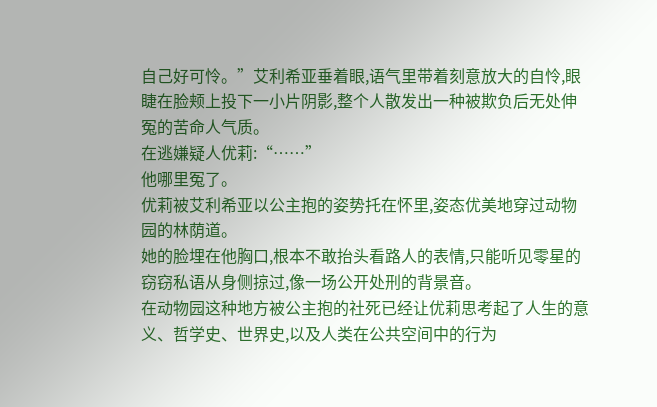自己好可怜。”艾利希亚垂着眼,语气里带着刻意放大的自怜,眼睫在脸颊上投下一小片阴影,整个人散发出一种被欺负后无处伸冤的苦命人气质。
在逃嫌疑人优莉:“……”
他哪里冤了。
优莉被艾利希亚以公主抱的姿势托在怀里,姿态优美地穿过动物园的林荫道。
她的脸埋在他胸口,根本不敢抬头看路人的表情,只能听见零星的窃窃私语从身侧掠过,像一场公开处刑的背景音。
在动物园这种地方被公主抱的社死已经让优莉思考起了人生的意义、哲学史、世界史,以及人类在公共空间中的行为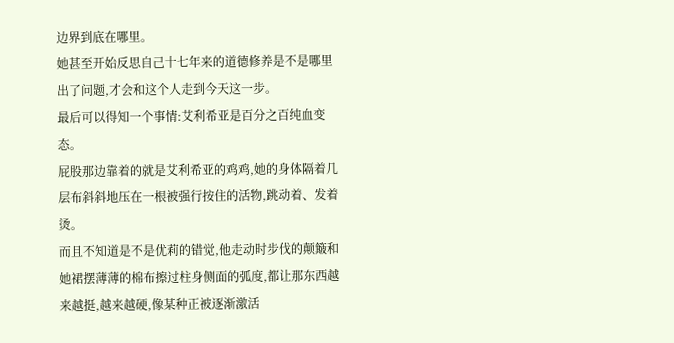边界到底在哪里。
她甚至开始反思自己十七年来的道德修养是不是哪里出了问题,才会和这个人走到今天这一步。
最后可以得知一个事情:艾利希亚是百分之百纯血变态。
屁股那边靠着的就是艾利希亚的鸡鸡,她的身体隔着几层布斜斜地压在一根被强行按住的活物,跳动着、发着烫。
而且不知道是不是优莉的错觉,他走动时步伐的颠簸和她裙摆薄薄的棉布擦过柱身侧面的弧度,都让那东西越来越挺,越来越硬,像某种正被逐渐激活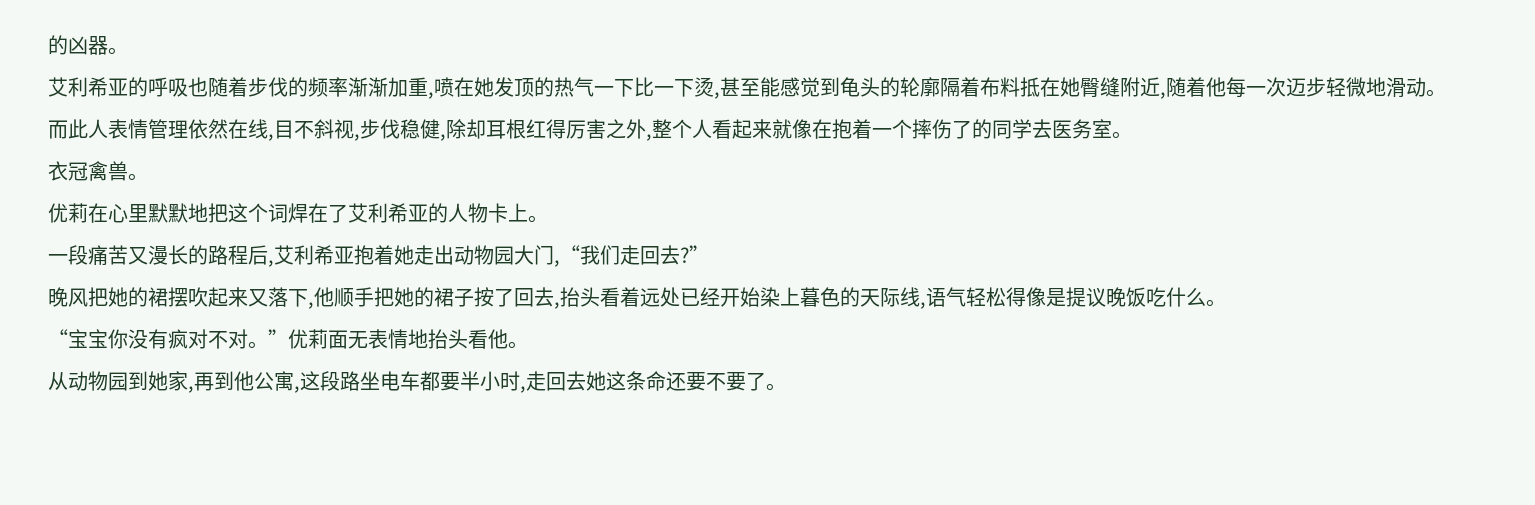的凶器。
艾利希亚的呼吸也随着步伐的频率渐渐加重,喷在她发顶的热气一下比一下烫,甚至能感觉到龟头的轮廓隔着布料抵在她臀缝附近,随着他每一次迈步轻微地滑动。
而此人表情管理依然在线,目不斜视,步伐稳健,除却耳根红得厉害之外,整个人看起来就像在抱着一个摔伤了的同学去医务室。
衣冠禽兽。
优莉在心里默默地把这个词焊在了艾利希亚的人物卡上。
一段痛苦又漫长的路程后,艾利希亚抱着她走出动物园大门,“我们走回去?”
晚风把她的裙摆吹起来又落下,他顺手把她的裙子按了回去,抬头看着远处已经开始染上暮色的天际线,语气轻松得像是提议晚饭吃什么。
“宝宝你没有疯对不对。”优莉面无表情地抬头看他。
从动物园到她家,再到他公寓,这段路坐电车都要半小时,走回去她这条命还要不要了。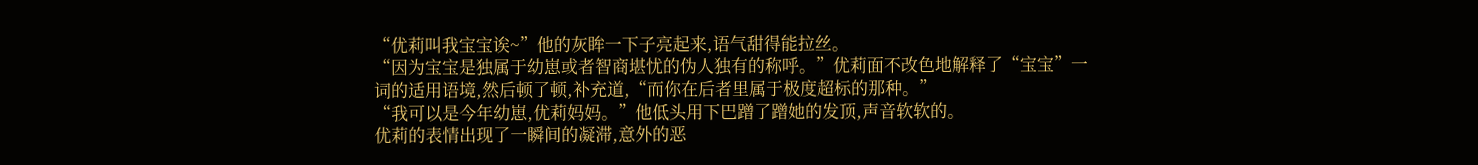“优莉叫我宝宝诶~”他的灰眸一下子亮起来,语气甜得能拉丝。
“因为宝宝是独属于幼崽或者智商堪忧的伪人独有的称呼。”优莉面不改色地解释了“宝宝”一词的适用语境,然后顿了顿,补充道,“而你在后者里属于极度超标的那种。”
“我可以是今年幼崽,优莉妈妈。”他低头用下巴蹭了蹭她的发顶,声音软软的。
优莉的表情出现了一瞬间的凝滞,意外的恶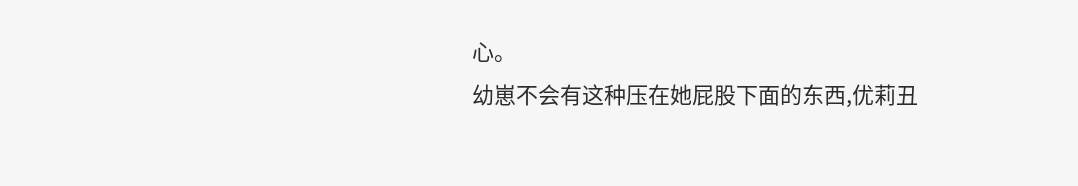心。
幼崽不会有这种压在她屁股下面的东西,优莉丑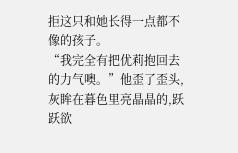拒这只和她长得一点都不像的孩子。
“我完全有把优莉抱回去的力气噢。”他歪了歪头,灰眸在暮色里亮晶晶的,跃跃欲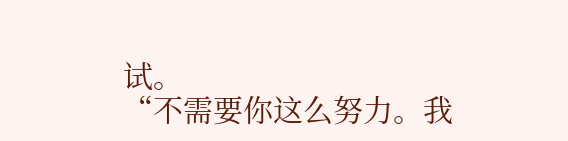试。
“不需要你这么努力。我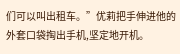们可以叫出租车。”优莉把手伸进他的外套口袋掏出手机,坚定地开机。